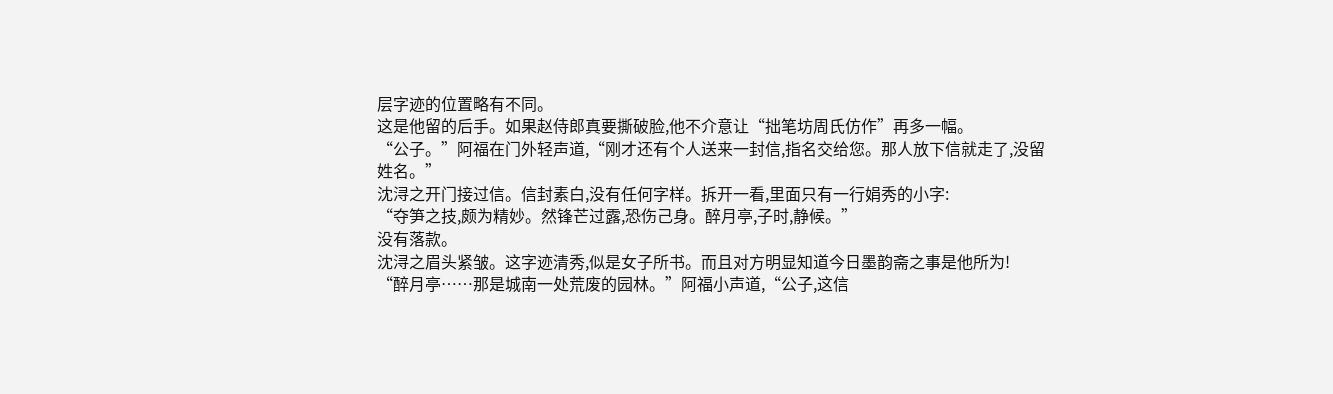层字迹的位置略有不同。
这是他留的后手。如果赵侍郎真要撕破脸,他不介意让“拙笔坊周氏仿作”再多一幅。
“公子。”阿福在门外轻声道,“刚才还有个人送来一封信,指名交给您。那人放下信就走了,没留姓名。”
沈浔之开门接过信。信封素白,没有任何字样。拆开一看,里面只有一行娟秀的小字:
“夺笋之技,颇为精妙。然锋芒过露,恐伤己身。醉月亭,子时,静候。”
没有落款。
沈浔之眉头紧皱。这字迹清秀,似是女子所书。而且对方明显知道今日墨韵斋之事是他所为!
“醉月亭……那是城南一处荒废的园林。”阿福小声道,“公子,这信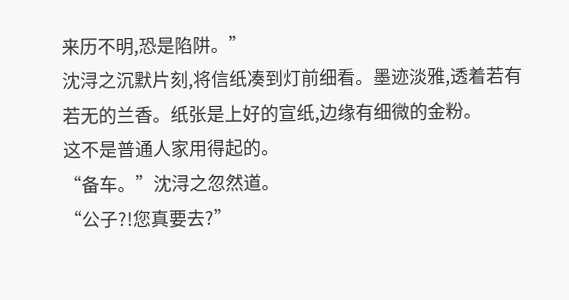来历不明,恐是陷阱。”
沈浔之沉默片刻,将信纸凑到灯前细看。墨迹淡雅,透着若有若无的兰香。纸张是上好的宣纸,边缘有细微的金粉。
这不是普通人家用得起的。
“备车。”沈浔之忽然道。
“公子?!您真要去?”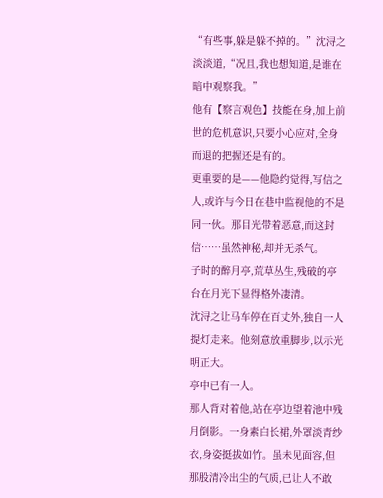“有些事,躲是躲不掉的。”沈浔之淡淡道,“况且,我也想知道,是谁在暗中观察我。”
他有【察言观色】技能在身,加上前世的危机意识,只要小心应对,全身而退的把握还是有的。
更重要的是——他隐约觉得,写信之人,或许与今日在巷中监视他的不是同一伙。那目光带着恶意,而这封信……虽然神秘,却并无杀气。
子时的醉月亭,荒草丛生,残破的亭台在月光下显得格外凄清。
沈浔之让马车停在百丈外,独自一人提灯走来。他刻意放重脚步,以示光明正大。
亭中已有一人。
那人背对着他,站在亭边望着池中残月倒影。一身素白长裙,外罩淡青纱衣,身姿挺拔如竹。虽未见面容,但那股清冷出尘的气质,已让人不敢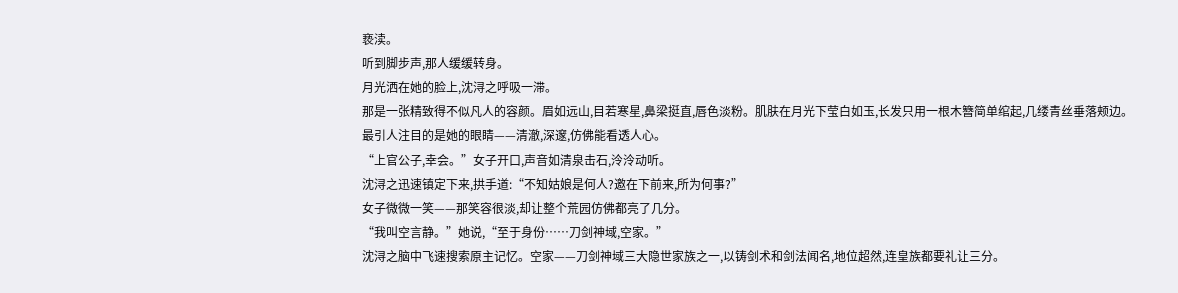亵渎。
听到脚步声,那人缓缓转身。
月光洒在她的脸上,沈浔之呼吸一滞。
那是一张精致得不似凡人的容颜。眉如远山,目若寒星,鼻梁挺直,唇色淡粉。肌肤在月光下莹白如玉,长发只用一根木簪简单绾起,几缕青丝垂落颊边。
最引人注目的是她的眼睛——清澈,深邃,仿佛能看透人心。
“上官公子,幸会。”女子开口,声音如清泉击石,泠泠动听。
沈浔之迅速镇定下来,拱手道:“不知姑娘是何人?邀在下前来,所为何事?”
女子微微一笑——那笑容很淡,却让整个荒园仿佛都亮了几分。
“我叫空言静。”她说,“至于身份……刀剑神域,空家。”
沈浔之脑中飞速搜索原主记忆。空家——刀剑神域三大隐世家族之一,以铸剑术和剑法闻名,地位超然,连皇族都要礼让三分。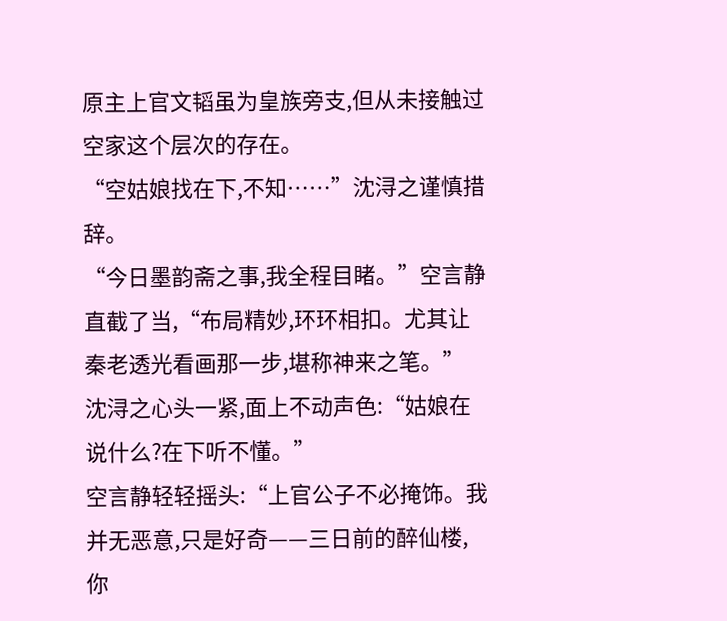原主上官文韬虽为皇族旁支,但从未接触过空家这个层次的存在。
“空姑娘找在下,不知……”沈浔之谨慎措辞。
“今日墨韵斋之事,我全程目睹。”空言静直截了当,“布局精妙,环环相扣。尤其让秦老透光看画那一步,堪称神来之笔。”
沈浔之心头一紧,面上不动声色:“姑娘在说什么?在下听不懂。”
空言静轻轻摇头:“上官公子不必掩饰。我并无恶意,只是好奇——三日前的醉仙楼,你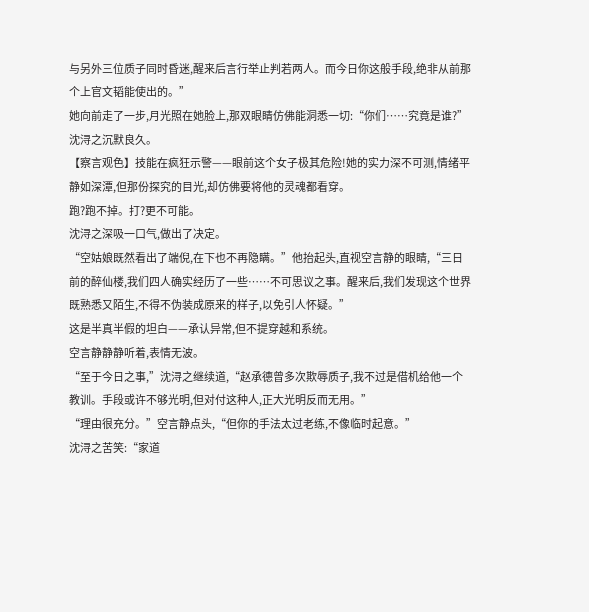与另外三位质子同时昏迷,醒来后言行举止判若两人。而今日你这般手段,绝非从前那个上官文韬能使出的。”
她向前走了一步,月光照在她脸上,那双眼睛仿佛能洞悉一切:“你们……究竟是谁?”
沈浔之沉默良久。
【察言观色】技能在疯狂示警——眼前这个女子极其危险!她的实力深不可测,情绪平静如深潭,但那份探究的目光,却仿佛要将他的灵魂都看穿。
跑?跑不掉。打?更不可能。
沈浔之深吸一口气,做出了决定。
“空姑娘既然看出了端倪,在下也不再隐瞒。”他抬起头,直视空言静的眼睛,“三日前的醉仙楼,我们四人确实经历了一些……不可思议之事。醒来后,我们发现这个世界既熟悉又陌生,不得不伪装成原来的样子,以免引人怀疑。”
这是半真半假的坦白——承认异常,但不提穿越和系统。
空言静静静听着,表情无波。
“至于今日之事,”沈浔之继续道,“赵承德曾多次欺辱质子,我不过是借机给他一个教训。手段或许不够光明,但对付这种人,正大光明反而无用。”
“理由很充分。”空言静点头,“但你的手法太过老练,不像临时起意。”
沈浔之苦笑:“家道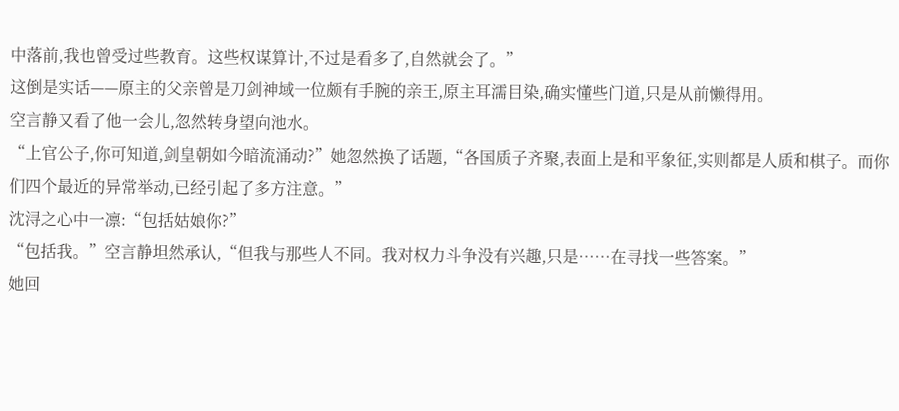中落前,我也曾受过些教育。这些权谋算计,不过是看多了,自然就会了。”
这倒是实话——原主的父亲曾是刀剑神域一位颇有手腕的亲王,原主耳濡目染,确实懂些门道,只是从前懒得用。
空言静又看了他一会儿,忽然转身望向池水。
“上官公子,你可知道,剑皇朝如今暗流涌动?”她忽然换了话题,“各国质子齐聚,表面上是和平象征,实则都是人质和棋子。而你们四个最近的异常举动,已经引起了多方注意。”
沈浔之心中一凛:“包括姑娘你?”
“包括我。”空言静坦然承认,“但我与那些人不同。我对权力斗争没有兴趣,只是……在寻找一些答案。”
她回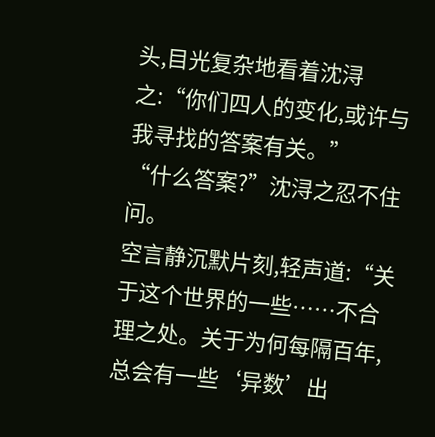头,目光复杂地看着沈浔之:“你们四人的变化,或许与我寻找的答案有关。”
“什么答案?”沈浔之忍不住问。
空言静沉默片刻,轻声道:“关于这个世界的一些……不合理之处。关于为何每隔百年,总会有一些‘异数’出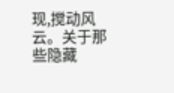现,搅动风云。关于那些隐藏